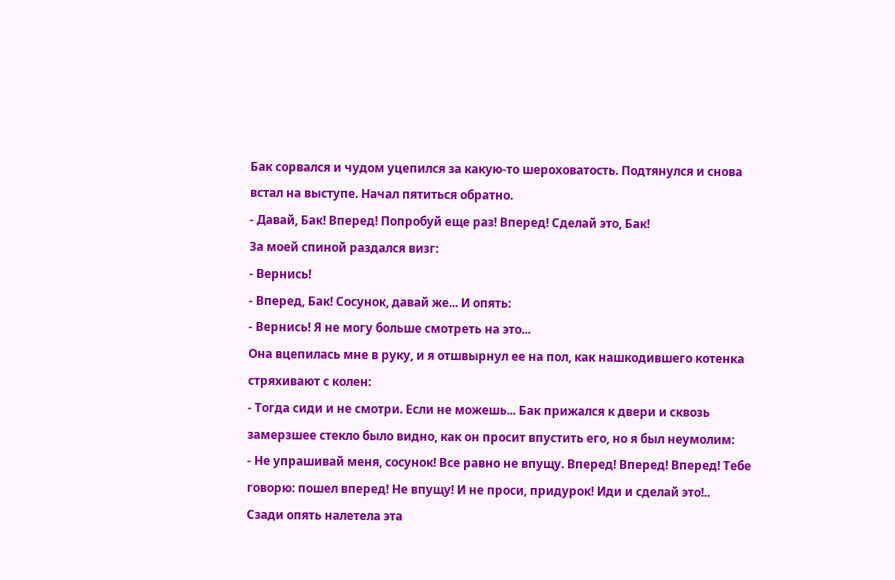Бак сорвался и чудом уцепился за какую-то шероховатость. Подтянулся и снова встал на выступе. Начал пятиться обратно.
- Давай, Бак! Вперед! Попробуй еще раз! Вперед! Сделай это, Бак!
За моей спиной раздался визг:
- Вернись!
- Вперед, Бак! Сосунок, давай же... И опять:
- Вернись! Я не могу больше смотреть на это...
Она вцепилась мне в руку, и я отшвырнул ее на пол, как нашкодившего котенка стряхивают с колен:
- Тогда сиди и не смотри. Если не можешь... Бак прижался к двери и сквозь замерзшее стекло было видно, как он просит впустить его, но я был неумолим:
- Не упрашивай меня, сосунок! Все равно не впущу. Вперед! Вперед! Вперед! Тебе говорю: пошел вперед! Не впущу! И не проси, придурок! Иди и сделай это!..
Сзади опять налетела эта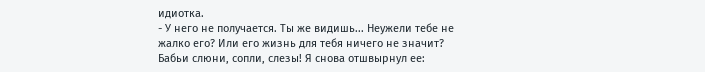идиотка.
- У него не получается. Ты же видишь... Неужели тебе не жалко его? Или его жизнь для тебя ничего не значит?
Бабьи слюни, сопли, слезы! Я снова отшвырнул ее: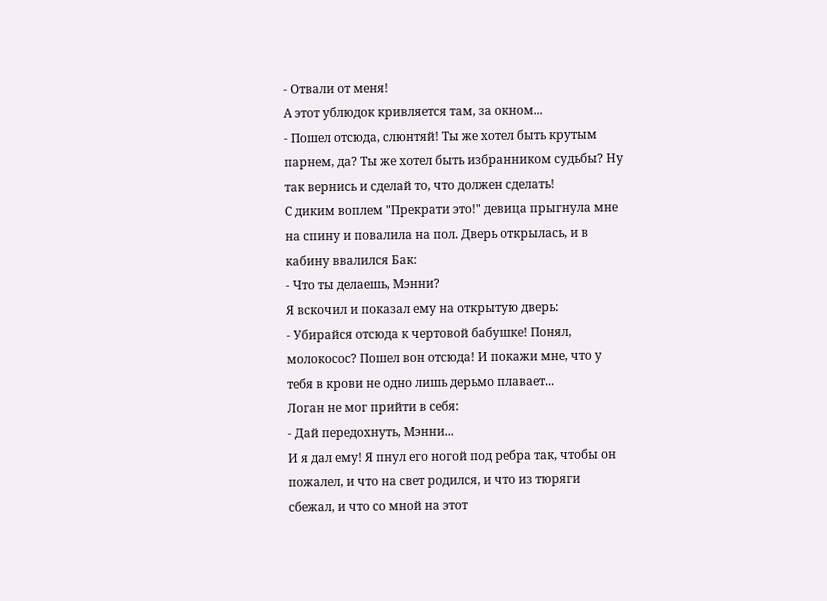- Отвали от меня!
А этот ублюдок кривляется там, за окном...
- Пошел отсюда, слюнтяй! Ты же хотел быть крутым парнем, да? Ты же хотел быть избранником судьбы? Ну так вернись и сделай то, что должен сделать!
С диким воплем "Прекрати это!" девица прыгнула мне на спину и повалила на пол. Дверь открылась, и в кабину ввалился Бак:
- Что ты делаешь, Мэнни?
Я вскочил и показал ему на открытую дверь:
- Убирайся отсюда к чертовой бабушке! Понял, молокосос? Пошел вон отсюда! И покажи мне, что у тебя в крови не одно лишь дерьмо плавает...
Логан не мог прийти в себя:
- Дай передохнуть, Мэнни...
И я дал ему! Я пнул его ногой под ребра так, чтобы он пожалел, и что на свет родился, и что из тюряги сбежал, и что со мной на этот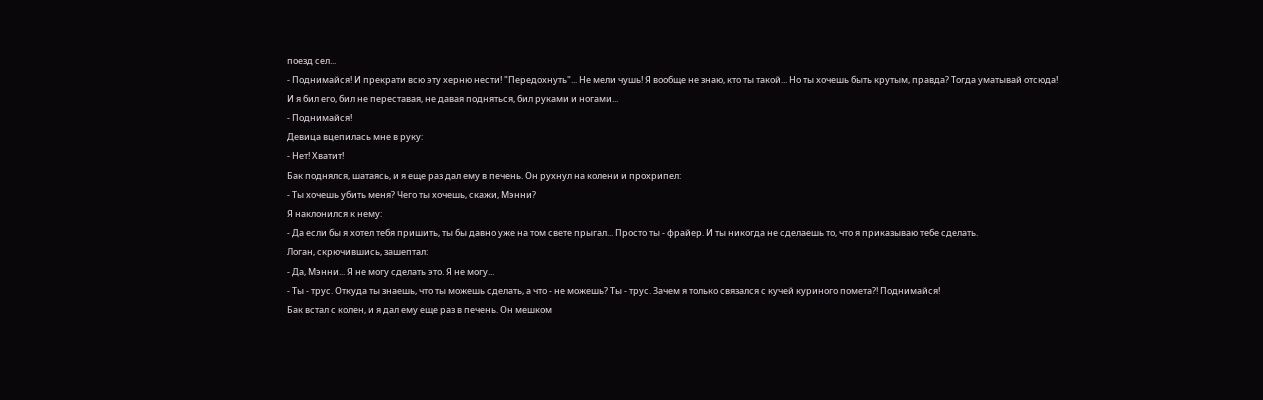поезд сел...
- Поднимайся! И прекрати всю эту херню нести! "Передохнуть"... Не мели чушь! Я вообще не знаю, кто ты такой... Но ты хочешь быть крутым, правда? Тогда уматывай отсюда!
И я бил его, бил не переставая, не давая подняться, бил руками и ногами...
- Поднимайся!
Девица вцепилась мне в руку:
- Нет! Хватит!
Бак поднялся, шатаясь, и я еще раз дал ему в печень. Он рухнул на колени и прохрипел:
- Ты хочешь убить меня? Чего ты хочешь, скажи, Мэнни?
Я наклонился к нему:
- Да если бы я хотел тебя пришить, ты бы давно уже на том свете прыгал... Просто ты - фрайер. И ты никогда не сделаешь то, что я приказываю тебе сделать.
Логан, скрючившись, зашептал:
- Да, Мэнни... Я не могу сделать это. Я не могу...
- Ты - трус. Откуда ты знаешь, что ты можешь сделать, а что - не можешь? Ты - трус. Зачем я только связался с кучей куриного помета?! Поднимайся!
Бак встал с колен, и я дал ему еще раз в печень. Он мешком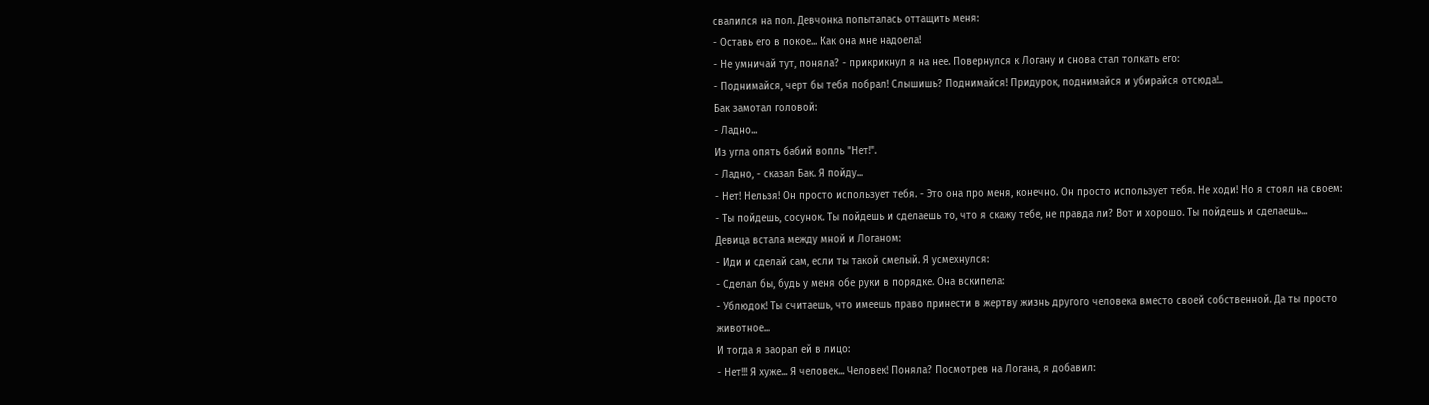свалился на пол. Девчонка попыталась оттащить меня:
- Оставь его в покое... Как она мне надоела!
- Не умничай тут, поняла? - прикрикнул я на нее. Повернулся к Логану и снова стал толкать его:
- Поднимайся, черт бы тебя побрал! Слышишь? Поднимайся! Придурок, поднимайся и убирайся отсюда!..
Бак замотал головой:
- Ладно...
Из угла опять бабий вопль "Нет!".
- Ладно, - сказал Бак. Я пойду...
- Нет! Нельзя! Он просто использует тебя. - Это она про меня, конечно. Он просто использует тебя. Не ходи! Но я стоял на своем:
- Ты пойдешь, сосунок. Ты пойдешь и сделаешь то, что я скажу тебе, не правда ли? Вот и хорошо. Ты пойдешь и сделаешь...
Девица встала между мной и Логаном:
- Иди и сделай сам, если ты такой смелый. Я усмехнулся:
- Сделал бы, будь у меня обе руки в порядке. Она вскипела:
- Ублюдок! Ты считаешь, что имеешь право принести в жертву жизнь другого человека вместо своей собственной. Да ты просто животное...
И тогда я заорал ей в лицо:
- Нет!!! Я хуже... Я человек... Человек! Поняла? Посмотрев на Логана, я добавил: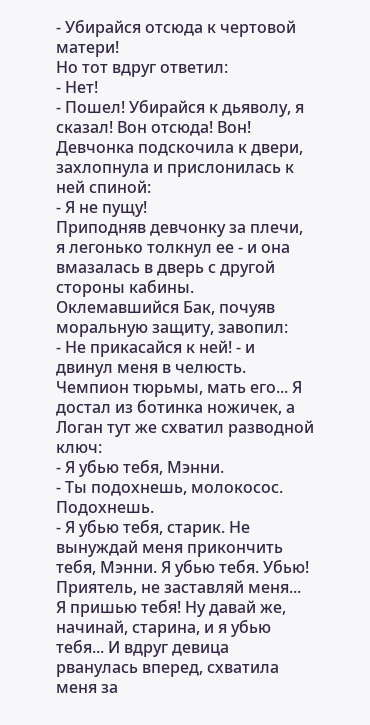- Убирайся отсюда к чертовой матери!
Но тот вдруг ответил:
- Нет!
- Пошел! Убирайся к дьяволу, я сказал! Вон отсюда! Вон!
Девчонка подскочила к двери, захлопнула и прислонилась к ней спиной:
- Я не пущу!
Приподняв девчонку за плечи, я легонько толкнул ее - и она вмазалась в дверь с другой стороны кабины. Оклемавшийся Бак, почуяв моральную защиту, завопил:
- Не прикасайся к ней! - и двинул меня в челюсть.
Чемпион тюрьмы, мать его... Я достал из ботинка ножичек, а Логан тут же схватил разводной ключ:
- Я убью тебя, Мэнни.
- Ты подохнешь, молокосос. Подохнешь.
- Я убью тебя, старик. Не вынуждай меня прикончить тебя, Мэнни. Я убью тебя. Убью! Приятель, не заставляй меня... Я пришью тебя! Ну давай же, начинай, старина, и я убью тебя... И вдруг девица рванулась вперед, схватила меня за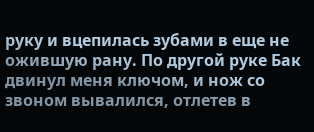руку и вцепилась зубами в еще не ожившую рану. По другой руке Бак двинул меня ключом, и нож со звоном вывалился, отлетев в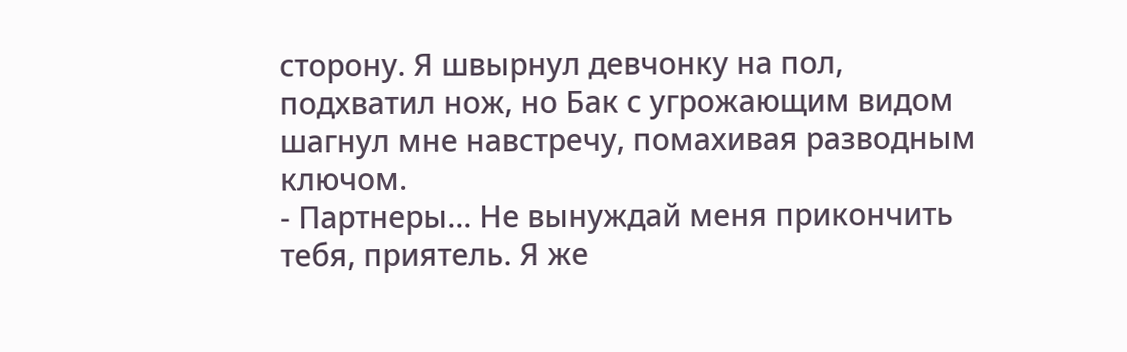сторону. Я швырнул девчонку на пол, подхватил нож, но Бак с угрожающим видом шагнул мне навстречу, помахивая разводным ключом.
- Партнеры... Не вынуждай меня прикончить тебя, приятель. Я же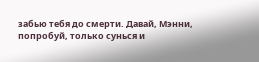забью тебя до смерти. Давай, Мэнни, попробуй, только сунься и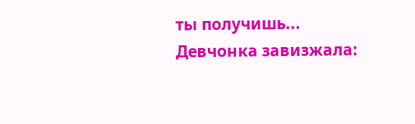ты получишь...
Девчонка завизжала: